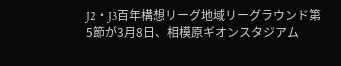J2・J3百年構想リーグ地域リーグラウンド第5節が3月8日、相模原ギオンスタジアム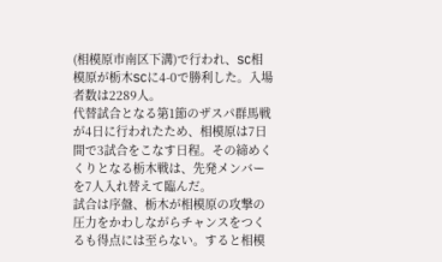(相模原市南区下溝)で行われ、SC相模原が栃木SCに4-0で勝利した。入場者数は2289人。
代替試合となる第1節のザスパ群馬戦が4日に行われたため、相模原は7日間で3試合をこなす日程。その締めくくりとなる栃木戦は、先発メンバーを7人入れ替えて臨んだ。
試合は序盤、栃木が相模原の攻撃の圧力をかわしながらチャンスをつくるも得点には至らない。すると相模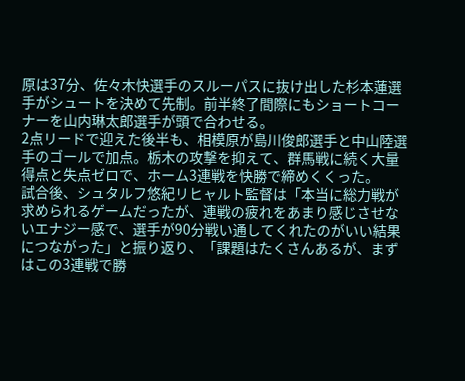原は37分、佐々木快選手のスルーパスに抜け出した杉本蓮選手がシュートを決めて先制。前半終了間際にもショートコーナーを山内琳太郎選手が頭で合わせる。
2点リードで迎えた後半も、相模原が島川俊郎選手と中山陸選手のゴールで加点。栃木の攻撃を抑えて、群馬戦に続く大量得点と失点ゼロで、ホーム3連戦を快勝で締めくくった。
試合後、シュタルフ悠紀リヒャルト監督は「本当に総力戦が求められるゲームだったが、連戦の疲れをあまり感じさせないエナジー感で、選手が90分戦い通してくれたのがいい結果につながった」と振り返り、「課題はたくさんあるが、まずはこの3連戦で勝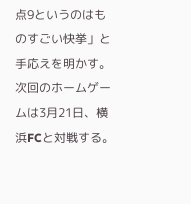点9というのはものすごい快挙」と手応えを明かす。
次回のホームゲームは3月21日、横浜FCと対戦する。